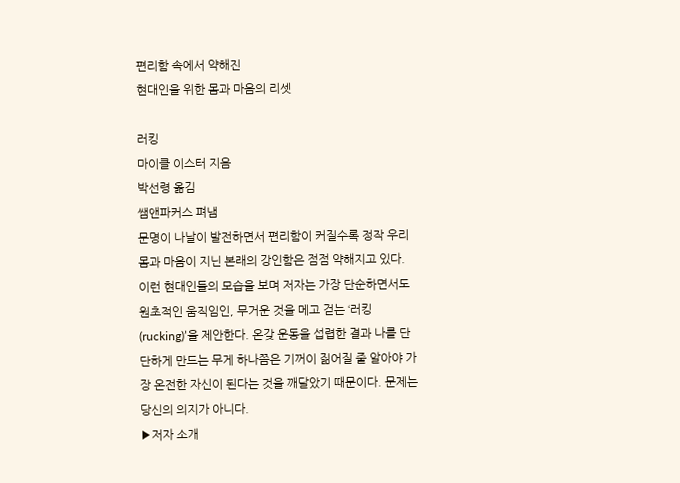편리함 속에서 약해진
현대인을 위한 몸과 마음의 리셋

러킹
마이클 이스터 지음
박선령 옮김
쌤앤파커스 펴냄
문명이 나날이 발전하면서 편리함이 커질수록 정작 우리 몸과 마음이 지닌 본래의 강인함은 점점 약해지고 있다. 이런 현대인들의 모습을 보며 저자는 가장 단순하면서도 원초적인 움직임인, 무거운 것을 메고 걷는 ‘러킹(rucking)’을 제안한다. 온갖 운동을 섭렵한 결과 나를 단단하게 만드는 무게 하나쯤은 기꺼이 짊어질 줄 알아야 가장 온전한 자신이 된다는 것을 깨달았기 때문이다. 문제는 당신의 의지가 아니다.
▶저자 소개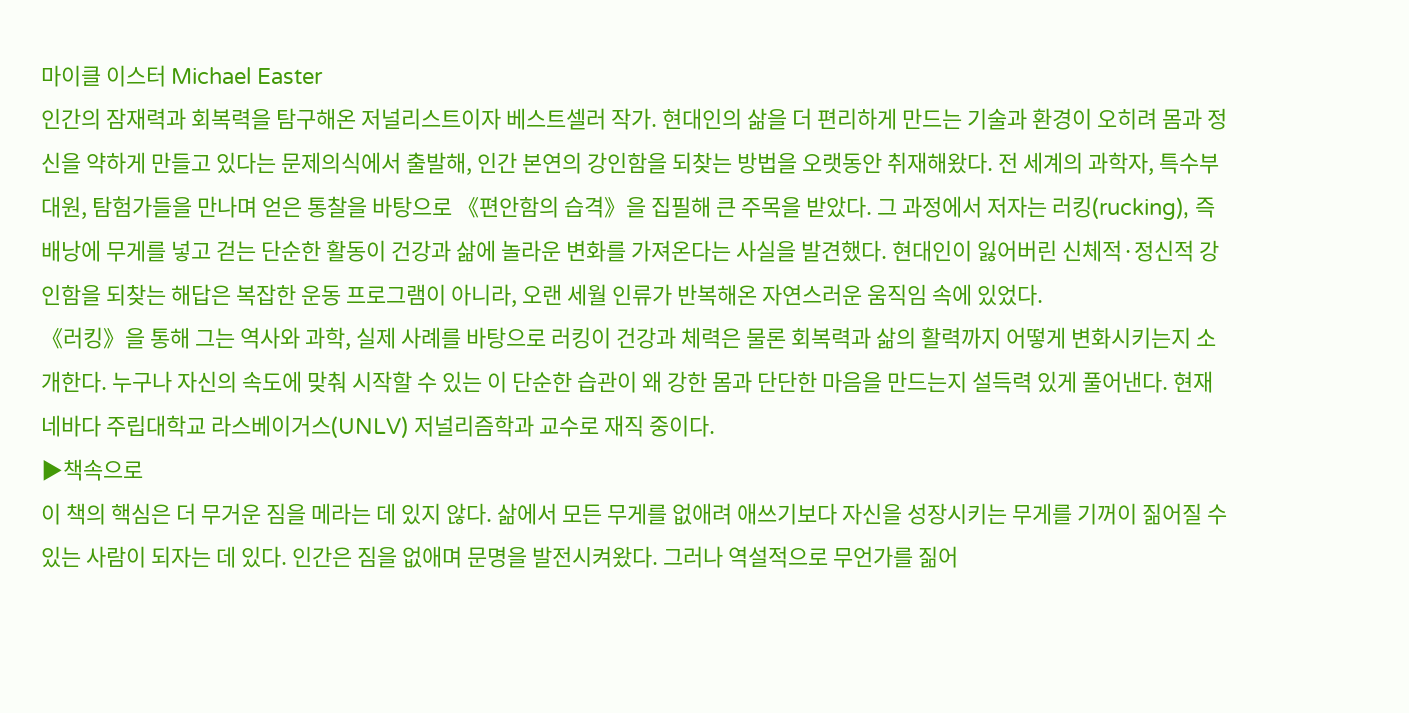마이클 이스터 Michael Easter
인간의 잠재력과 회복력을 탐구해온 저널리스트이자 베스트셀러 작가. 현대인의 삶을 더 편리하게 만드는 기술과 환경이 오히려 몸과 정신을 약하게 만들고 있다는 문제의식에서 출발해, 인간 본연의 강인함을 되찾는 방법을 오랫동안 취재해왔다. 전 세계의 과학자, 특수부대원, 탐험가들을 만나며 얻은 통찰을 바탕으로 《편안함의 습격》을 집필해 큰 주목을 받았다. 그 과정에서 저자는 러킹(rucking), 즉 배낭에 무게를 넣고 걷는 단순한 활동이 건강과 삶에 놀라운 변화를 가져온다는 사실을 발견했다. 현대인이 잃어버린 신체적·정신적 강인함을 되찾는 해답은 복잡한 운동 프로그램이 아니라, 오랜 세월 인류가 반복해온 자연스러운 움직임 속에 있었다.
《러킹》을 통해 그는 역사와 과학, 실제 사례를 바탕으로 러킹이 건강과 체력은 물론 회복력과 삶의 활력까지 어떻게 변화시키는지 소개한다. 누구나 자신의 속도에 맞춰 시작할 수 있는 이 단순한 습관이 왜 강한 몸과 단단한 마음을 만드는지 설득력 있게 풀어낸다. 현재 네바다 주립대학교 라스베이거스(UNLV) 저널리즘학과 교수로 재직 중이다.
▶책속으로
이 책의 핵심은 더 무거운 짐을 메라는 데 있지 않다. 삶에서 모든 무게를 없애려 애쓰기보다 자신을 성장시키는 무게를 기꺼이 짊어질 수 있는 사람이 되자는 데 있다. 인간은 짐을 없애며 문명을 발전시켜왔다. 그러나 역설적으로 무언가를 짊어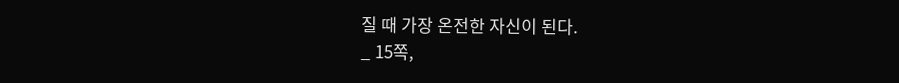질 때 가장 온전한 자신이 된다.
_ 15쪽,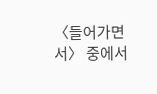〈들어가면서〉 중에서